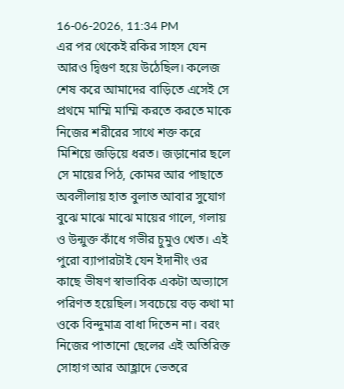16-06-2026, 11:34 PM
এর পর থেকেই রকির সাহস যেন আরও দ্বিগুণ হয়ে উঠেছিল। কলেজ শেষ করে আমাদের বাড়িতে এসেই সে প্রথমে মাম্মি মাম্মি করতে করতে মাকে নিজের শরীরের সাথে শক্ত করে মিশিয়ে জড়িয়ে ধরত। জড়ানোর ছলে সে মায়ের পিঠ, কোমর আর পাছাতে অবলীলায় হাত বুলাত আবার সুযোগ বুঝে মাঝে মাঝে মায়ের গালে, গলায় ও উন্মুক্ত কাঁধে গভীর চুমুও খেত। এই পুরো ব্যাপারটাই যেন ইদানীং ওর কাছে ভীষণ স্বাভাবিক একটা অভ্যাসে পরিণত হয়েছিল। সবচেয়ে বড় কথা মা ওকে বিন্দুমাত্র বাধা দিতেন না। বরং নিজের পাতানো ছেলের এই অতিরিক্ত সোহাগ আর আহ্লাদে ভেতরে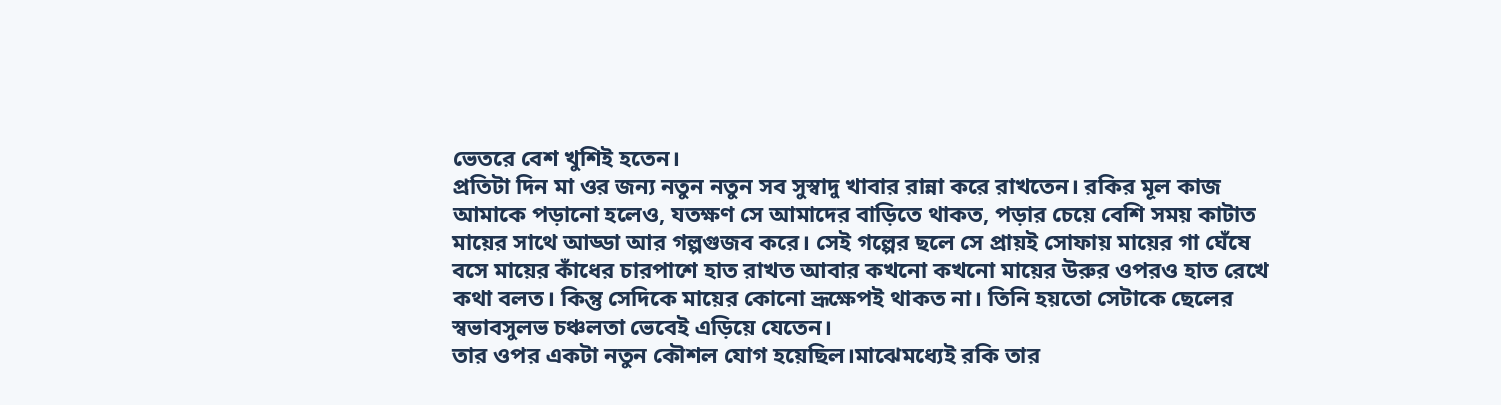ভেতরে বেশ খুশিই হতেন।
প্রতিটা দিন মা ওর জন্য নতুন নতুন সব সুস্বাদু খাবার রান্না করে রাখতেন। রকির মূল কাজ আমাকে পড়ানো হলেও, যতক্ষণ সে আমাদের বাড়িতে থাকত, পড়ার চেয়ে বেশি সময় কাটাত মায়ের সাথে আড্ডা আর গল্পগুজব করে। সেই গল্পের ছলে সে প্রায়ই সোফায় মায়ের গা ঘেঁষে বসে মায়ের কাঁধের চারপাশে হাত রাখত আবার কখনো কখনো মায়ের উরুর ওপরও হাত রেখে কথা বলত। কিন্তু সেদিকে মায়ের কোনো ভ্রূক্ষেপই থাকত না। তিনি হয়তো সেটাকে ছেলের স্বভাবসুলভ চঞ্চলতা ভেবেই এড়িয়ে যেতেন।
তার ওপর একটা নতুন কৌশল যোগ হয়েছিল।মাঝেমধ্যেই রকি তার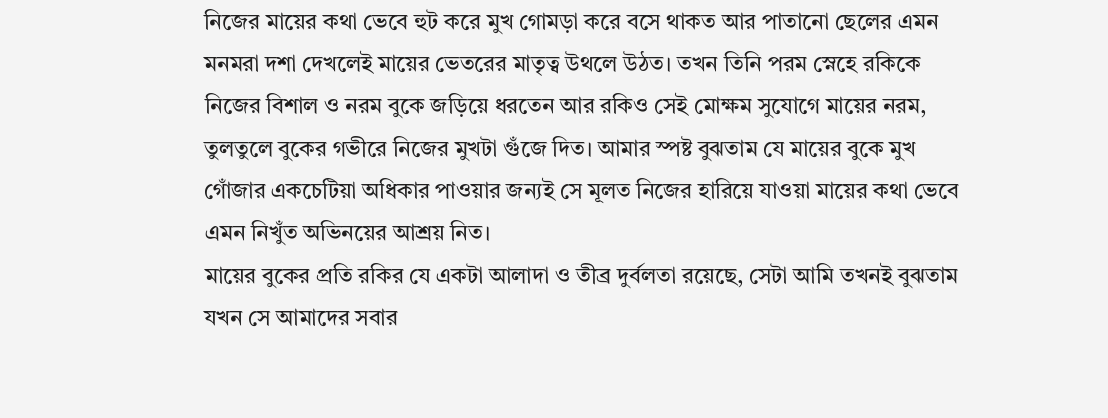নিজের মায়ের কথা ভেবে হুট করে মুখ গোমড়া করে বসে থাকত আর পাতানো ছেলের এমন মনমরা দশা দেখলেই মায়ের ভেতরের মাতৃত্ব উথলে উঠত। তখন তিনি পরম স্নেহে রকিকে নিজের বিশাল ও নরম বুকে জড়িয়ে ধরতেন আর রকিও সেই মোক্ষম সুযোগে মায়ের নরম, তুলতুলে বুকের গভীরে নিজের মুখটা গুঁজে দিত। আমার স্পষ্ট বুঝতাম যে মায়ের বুকে মুখ গোঁজার একচেটিয়া অধিকার পাওয়ার জন্যই সে মূলত নিজের হারিয়ে যাওয়া মায়ের কথা ভেবে এমন নিখুঁত অভিনয়ের আশ্রয় নিত।
মায়ের বুকের প্রতি রকির যে একটা আলাদা ও তীব্র দুর্বলতা রয়েছে, সেটা আমি তখনই বুঝতাম যখন সে আমাদের সবার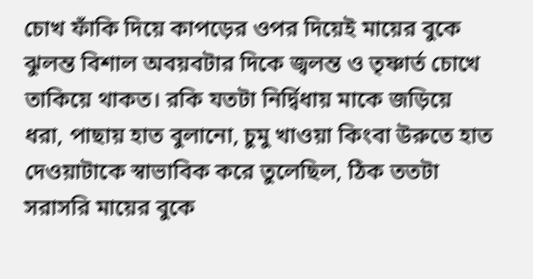চোখ ফাঁকি দিয়ে কাপড়ের ওপর দিয়েই মায়ের বুকে ঝুলন্ত বিশাল অবয়বটার দিকে জ্বলন্ত ও তৃষ্ণার্ত চোখে তাকিয়ে থাকত। রকি যতটা নির্দ্বিধায় মাকে জড়িয়ে ধরা, পাছায় হাত বুলানো, চুমু খাওয়া কিংবা উরুতে হাত দেওয়াটাকে স্বাভাবিক করে তুলেছিল, ঠিক ততটা সরাসরি মায়ের বুকে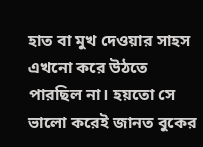হাত বা মুখ দেওয়ার সাহস এখনো করে উঠতে পারছিল না। হয়তো সে ভালো করেই জানত বুকের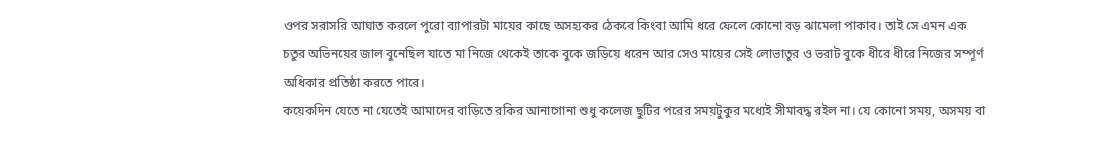ওপর সরাসরি আঘাত করলে পুরো ব্যাপারটা মায়ের কাছে অসহ্যকর ঠেকবে কিংবা আমি ধরে ফেলে কোনো বড় ঝামেলা পাকাব। তাই সে এমন এক চতুর অভিনয়ের জাল বুনেছিল যাতে মা নিজে থেকেই তাকে বুকে জড়িয়ে ধরেন আর সেও মায়ের সেই লোভাতুর ও ভরাট বুকে ধীরে ধীরে নিজের সম্পূর্ণ অধিকার প্রতিষ্ঠা করতে পারে।
কয়েকদিন যেতে না যেতেই আমাদের বাড়িতে রকির আনাগোনা শুধু কলেজ ছুটির পরের সময়টুকুর মধ্যেই সীমাবদ্ধ রইল না। যে কোনো সময়, অসময় বা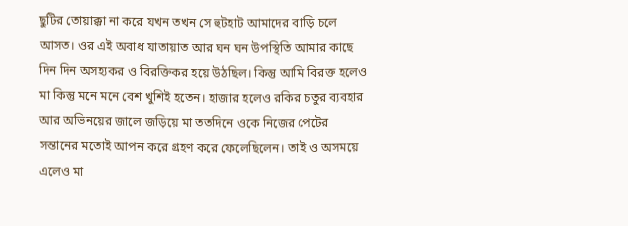ছুটির তোয়াক্কা না করে যখন তখন সে হুটহাট আমাদের বাড়ি চলে আসত। ওর এই অবাধ যাতায়াত আর ঘন ঘন উপস্থিতি আমার কাছে দিন দিন অসহ্যকর ও বিরক্তিকর হয়ে উঠছিল। কিন্তু আমি বিরক্ত হলেও মা কিন্তু মনে মনে বেশ খুশিই হতেন। হাজার হলেও রকির চতুর ব্যবহার আর অভিনয়ের জালে জড়িয়ে মা ততদিনে ওকে নিজের পেটের সন্তানের মতোই আপন করে গ্রহণ করে ফেলেছিলেন। তাই ও অসময়ে এলেও মা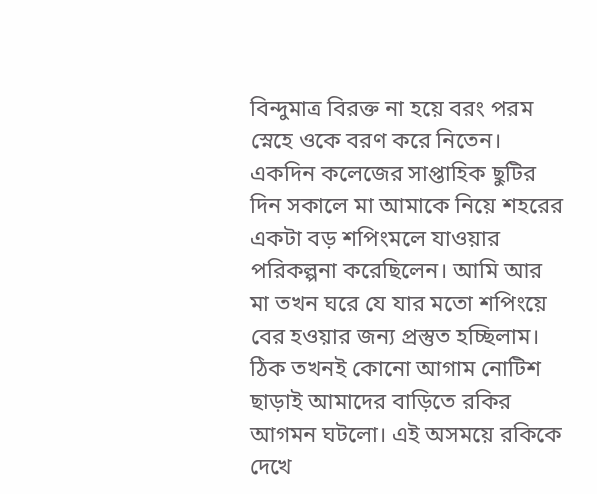বিন্দুমাত্র বিরক্ত না হয়ে বরং পরম স্নেহে ওকে বরণ করে নিতেন।
একদিন কলেজের সাপ্তাহিক ছুটির দিন সকালে মা আমাকে নিয়ে শহরের একটা বড় শপিংমলে যাওয়ার পরিকল্পনা করেছিলেন। আমি আর মা তখন ঘরে যে যার মতো শপিংয়ে বের হওয়ার জন্য প্রস্তুত হচ্ছিলাম। ঠিক তখনই কোনো আগাম নোটিশ ছাড়াই আমাদের বাড়িতে রকির আগমন ঘটলো। এই অসময়ে রকিকে দেখে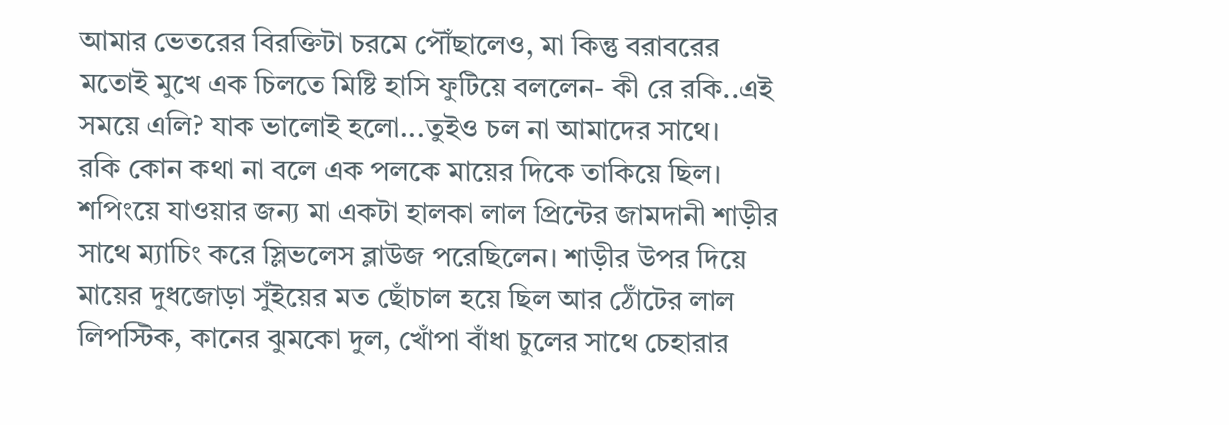আমার ভেতরের বিরক্তিটা চরমে পৌঁছালেও, মা কিন্তু বরাবরের মতোই মুখে এক চিলতে মিষ্টি হাসি ফুটিয়ে বললেন- কী রে রকি..এই সময়ে এলি? যাক ভালোই হলো...তুইও চল না আমাদের সাথে।
রকি কোন কথা না বলে এক পলকে মায়ের দিকে তাকিয়ে ছিল। শপিংয়ে যাওয়ার জন্য মা একটা হালকা লাল প্রিন্টের জামদানী শাড়ীর সাথে ম্যাচিং করে স্লিভলেস ব্লাউজ পরেছিলেন। শাড়ীর উপর দিয়ে মায়ের দুধজোড়া সুঁইয়ের মত ছোঁচাল হয়ে ছিল আর ঠোঁটের লাল লিপস্টিক, কানের ঝুমকো দুল, খোঁপা বাঁধা চুলের সাথে চেহারার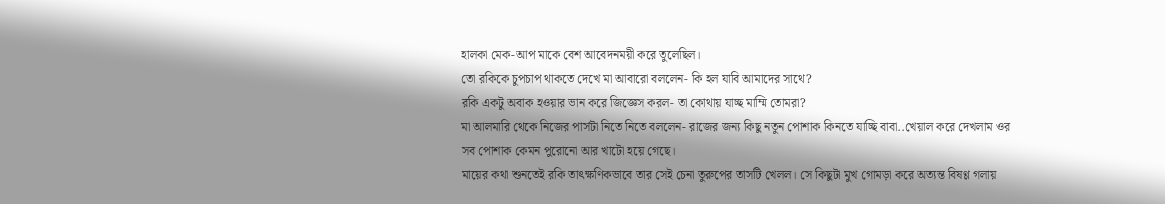হালকা মেক-আপ মাকে বেশ আবেদনময়ী করে তুলেছিল।
তো রকিকে চুপচাপ থাকতে দেখে মা আবারো বললেন- কি হল যাবি আমাদের সাথে?
রকি একটু অবাক হওয়ার ভান করে জিজ্ঞেস করল- তা কোথায় যাচ্ছ মাম্মি তোমরা?
মা আলমারি থেকে নিজের পার্সটা নিতে নিতে বললেন- রাজের জন্য কিছু নতুন পোশাক কিনতে যাচ্ছি বাবা..খেয়াল করে দেখলাম ওর সব পোশাক কেমন পুরোনো আর খাটো হয়ে গেছে।
মায়ের কথা শুনতেই রকি তাৎক্ষণিকভাবে তার সেই চেনা তুরুপের তাসটি খেলল। সে কিছুটা মুখ গোমড়া করে অত্যন্ত বিষণ্ণ গলায়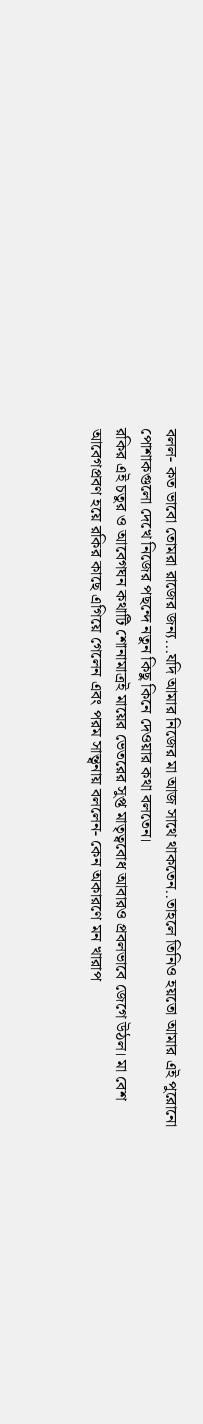বলল- কত ভাবো তোমরা রাজের জন্য...যদি আমার নিজের মা আজ সাথে থাকতেন..তাহলে তিনিও হয়তো আমার এই পুরোনো পোশাকগুলো দেখে নিজের পছন্দে নতুন কিছু কিনে দেওয়ার কথা বলতেন।
রকির এই চতুর ও আবেগঘন কথাটি শোনামাত্রই মায়ের ভেতরের সুপ্ত মাতৃত্ববোধ আবারও প্রবলভাবে জেগে উঠল। মা বেশ আবেগপ্রবণ হয়ে রকির কাছে এগিয়ে গেলেন এবং পরম সান্ত্বনায় বললেন- কেন অকারণে মন খারাপ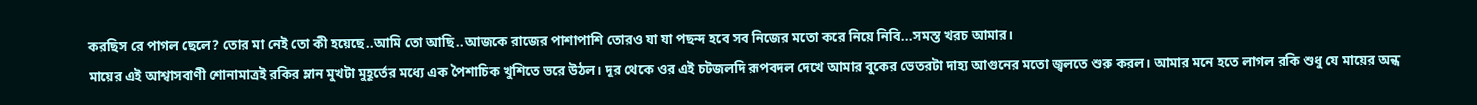করছিস রে পাগল ছেলে? তোর মা নেই তো কী হয়েছে..আমি তো আছি..আজকে রাজের পাশাপাশি তোরও যা যা পছন্দ হবে সব নিজের মতো করে নিয়ে নিবি...সমস্ত খরচ আমার।
মায়ের এই আশ্বাসবাণী শোনামাত্রই রকির ম্লান মুখটা মুহূর্তের মধ্যে এক পৈশাচিক খুশিতে ভরে উঠল। দূর থেকে ওর এই চটজলদি রূপবদল দেখে আমার বুকের ভেতরটা দাহ্য আগুনের মতো জ্বলতে শুরু করল। আমার মনে হতে লাগল রকি শুধু যে মায়ের অন্ধ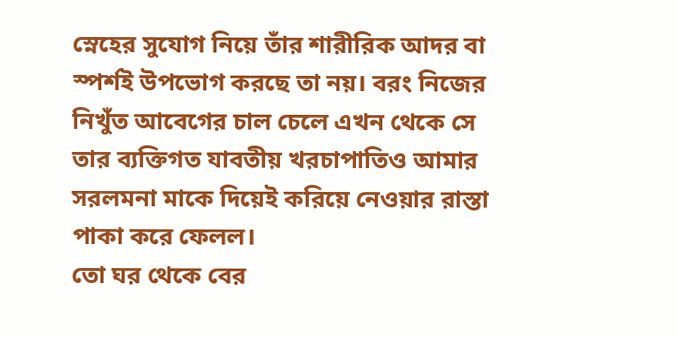স্নেহের সুযোগ নিয়ে তাঁর শারীরিক আদর বা স্পর্শই উপভোগ করছে তা নয়। বরং নিজের নিখুঁত আবেগের চাল চেলে এখন থেকে সে তার ব্যক্তিগত যাবতীয় খরচাপাতিও আমার সরলমনা মাকে দিয়েই করিয়ে নেওয়ার রাস্তা পাকা করে ফেলল।
তো ঘর থেকে বের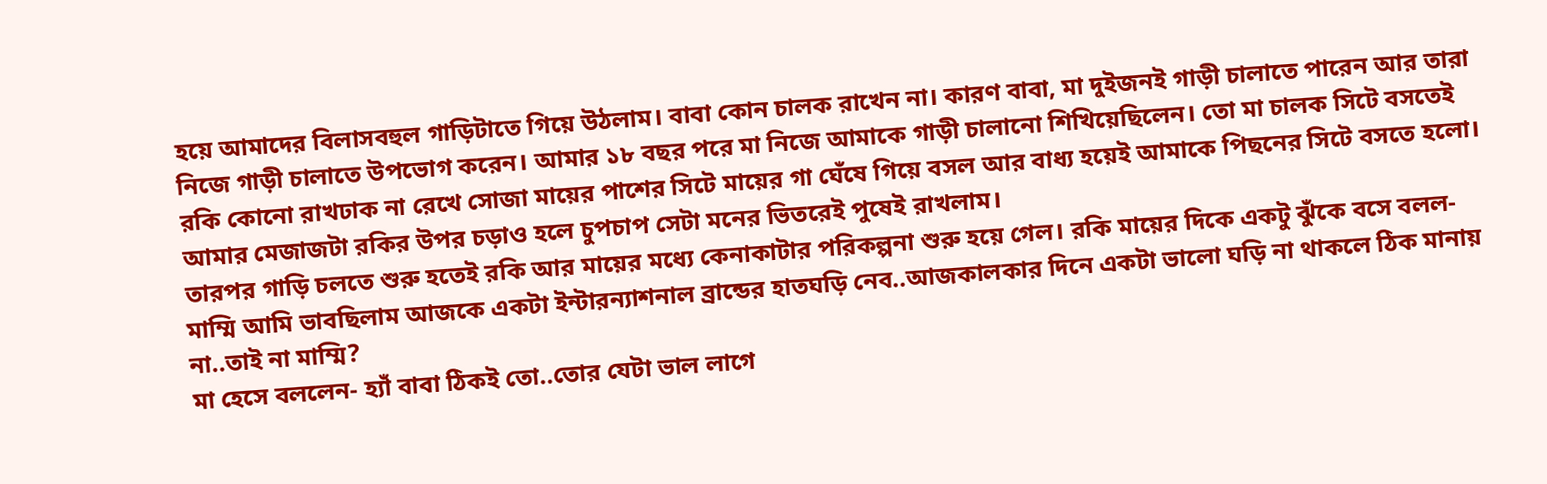হয়ে আমাদের বিলাসবহুল গাড়িটাতে গিয়ে উঠলাম। বাবা কোন চালক রাখেন না। কারণ বাবা, মা দুইজনই গাড়ী চালাতে পারেন আর তারা নিজে গাড়ী চালাতে উপভোগ করেন। আমার ১৮ বছর পরে মা নিজে আমাকে গাড়ী চালানো শিখিয়েছিলেন। তো মা চালক সিটে বসতেই রকি কোনো রাখঢাক না রেখে সোজা মায়ের পাশের সিটে মায়ের গা ঘেঁষে গিয়ে বসল আর বাধ্য হয়েই আমাকে পিছনের সিটে বসতে হলো। আমার মেজাজটা রকির উপর চড়াও হলে চুপচাপ সেটা মনের ভিতরেই পুষেই রাখলাম।
তারপর গাড়ি চলতে শুরু হতেই রকি আর মায়ের মধ্যে কেনাকাটার পরিকল্পনা শুরু হয়ে গেল। রকি মায়ের দিকে একটু ঝুঁকে বসে বলল- মাম্মি আমি ভাবছিলাম আজকে একটা ইন্টারন্যাশনাল ব্রান্ডের হাতঘড়ি নেব..আজকালকার দিনে একটা ভালো ঘড়ি না থাকলে ঠিক মানায় না..তাই না মাম্মি?
মা হেসে বললেন- হ্যাঁ বাবা ঠিকই তো..তোর যেটা ভাল লাগে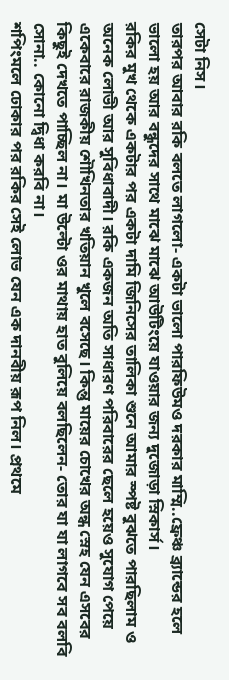সেটা নিস।
তারপর আবার রকি বলতে লাগলো- একটা ভালো পারফিউমও দরকার মাম্মি..ফ্রেঞ্চ ব্র্যান্ডের হলে ভালো হয় আর বন্ধুদের সাথে মাঝে মাঝে আউটিংয়ে যাওয়ার জন্য দুজোড়া স্নিকার্স।
রকির মুখ থেকে একটার পর একটা দামি জিনিসের তালিকা শুনে আমার স্পষ্ট বুঝতে পারছিলাম ও অনেক লোভী আর সুবিধাবাদী। রকি একজন অতি সাধারণ পরিবারের ছেলে হয়েও সুযোগ পেয়ে একেবারে রাজকীয় শৌখিনতার খতিয়ান খুলে বসেছে। কিন্তু মায়ের চোখের অন্ধ স্নেহ যেন এসবের কিছুই দেখতে পাচ্ছিল না। মা উল্টো ওর মাথায় হাত বুলিয়ে বলছিলেন- তোর যা যা লাগবে সব বলবি সোনা.. কোনো দ্বিধা করবি না।
শপিংমলে ঢোকার পর রকির সেই লোভ যেন এক দানবীয় রূপ নিল। প্রথমে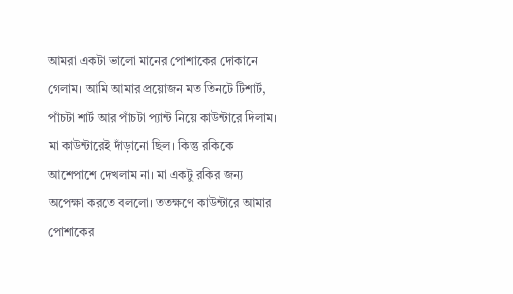আমরা একটা ভালো মানের পোশাকের দোকানে গেলাম। আমি আমার প্রয়োজন মত তিনটে টিশার্ট, পাঁচটা শার্ট আর পাঁচটা প্যান্ট নিয়ে কাউন্টারে দিলাম। মা কাউন্টারেই দাঁড়ানো ছিল। কিন্তু রকিকে আশেপাশে দেখলাম না। মা একটু রকির জন্য অপেক্ষা করতে বললো। ততক্ষণে কাউন্টারে আমার পোশাকের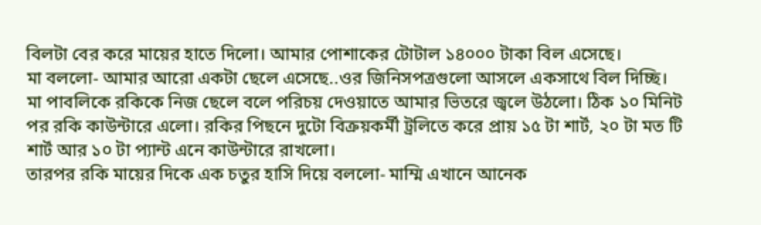বিলটা বের করে মায়ের হাতে দিলো। আমার পোশাকের টোটাল ১৪০০০ টাকা বিল এসেছে।
মা বললো- আমার আরো একটা ছেলে এসেছে..ওর জিনিসপত্রগুলো আসলে একসাথে বিল দিচ্ছি।
মা পাবলিকে রকিকে নিজ ছেলে বলে পরিচয় দেওয়াতে আমার ভিতরে জ্বলে উঠলো। ঠিক ১০ মিনিট পর রকি কাউন্টারে এলো। রকির পিছনে দুটো বিক্রয়কর্মী ট্রলিতে করে প্রায় ১৫ টা শার্ট, ২০ টা মত টি শার্ট আর ১০ টা প্যান্ট এনে কাউন্টারে রাখলো।
তারপর রকি মায়ের দিকে এক চতুর হাসি দিয়ে বললো- মাম্মি এখানে আনেক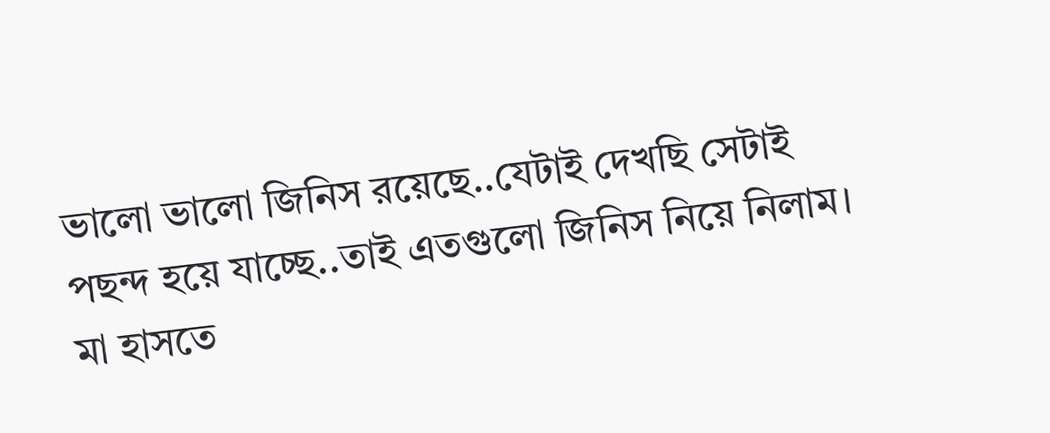ভালো ভালো জিনিস রয়েছে..যেটাই দেখছি সেটাই পছন্দ হয়ে যাচ্ছে..তাই এতগুলো জিনিস নিয়ে নিলাম।
মা হাসতে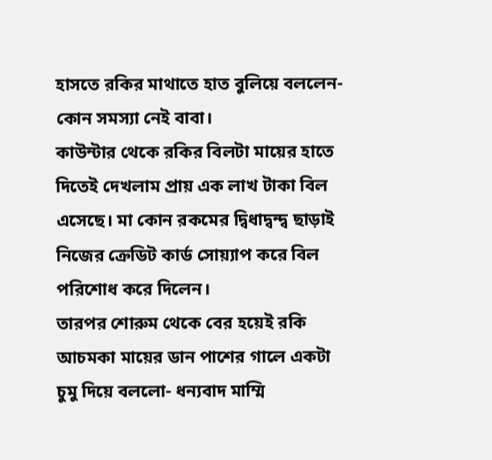হাসতে রকির মাথাতে হাত বুলিয়ে বললেন- কোন সমস্যা নেই বাবা।
কাউন্টার থেকে রকির বিলটা মায়ের হাতে দিতেই দেখলাম প্রায় এক লাখ টাকা বিল এসেছে। মা কোন রকমের দ্বিধাদ্বন্দ্ব ছাড়াই নিজের ক্রেডিট কার্ড সোয়্যাপ করে বিল পরিশোধ করে দিলেন।
তারপর শোরুম থেকে বের হয়েই রকি আচমকা মায়ের ডান পাশের গালে একটা চুমু দিয়ে বললো- ধন্যবাদ মাম্মি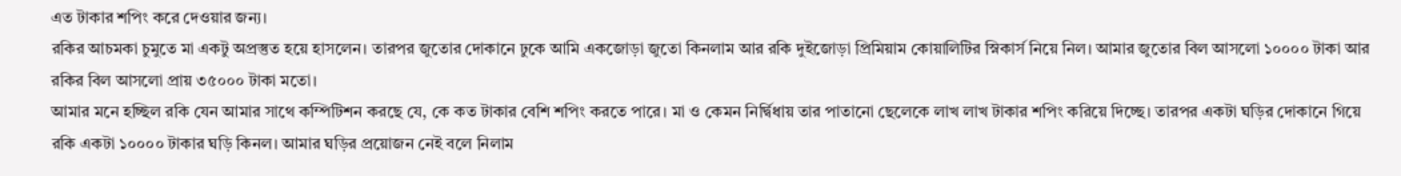এত টাকার শপিং করে দেওয়ার জন্য।
রকির আচমকা চুমুতে মা একটু অপ্রস্তুত হয়ে হাসলেন। তারপর জুতোর দোকানে ঢুকে আমি একজোড়া জুতো কিনলাম আর রকি দুইজোড়া প্রিমিয়াম কোয়ালিটির স্নিকার্স নিয়ে নিল। আমার জুতোর বিল আসলো ১০০০০ টাকা আর রকির বিল আসলো প্রায় ৩৫০০০ টাকা মতো।
আমার মনে হচ্ছিল রকি যেন আমার সাথে কম্পিটিশন করছে যে, কে কত টাকার বেশি শপিং করতে পারে। মা ও কেমন নির্দ্বিধায় তার পাতানো ছেলেকে লাখ লাখ টাকার শপিং করিয়ে দিচ্ছে। তারপর একটা ঘড়ির দোকানে গিয়ে রকি একটা ১০০০০ টাকার ঘড়ি কিনল। আমার ঘড়ির প্রয়োজন নেই বলে নিলাম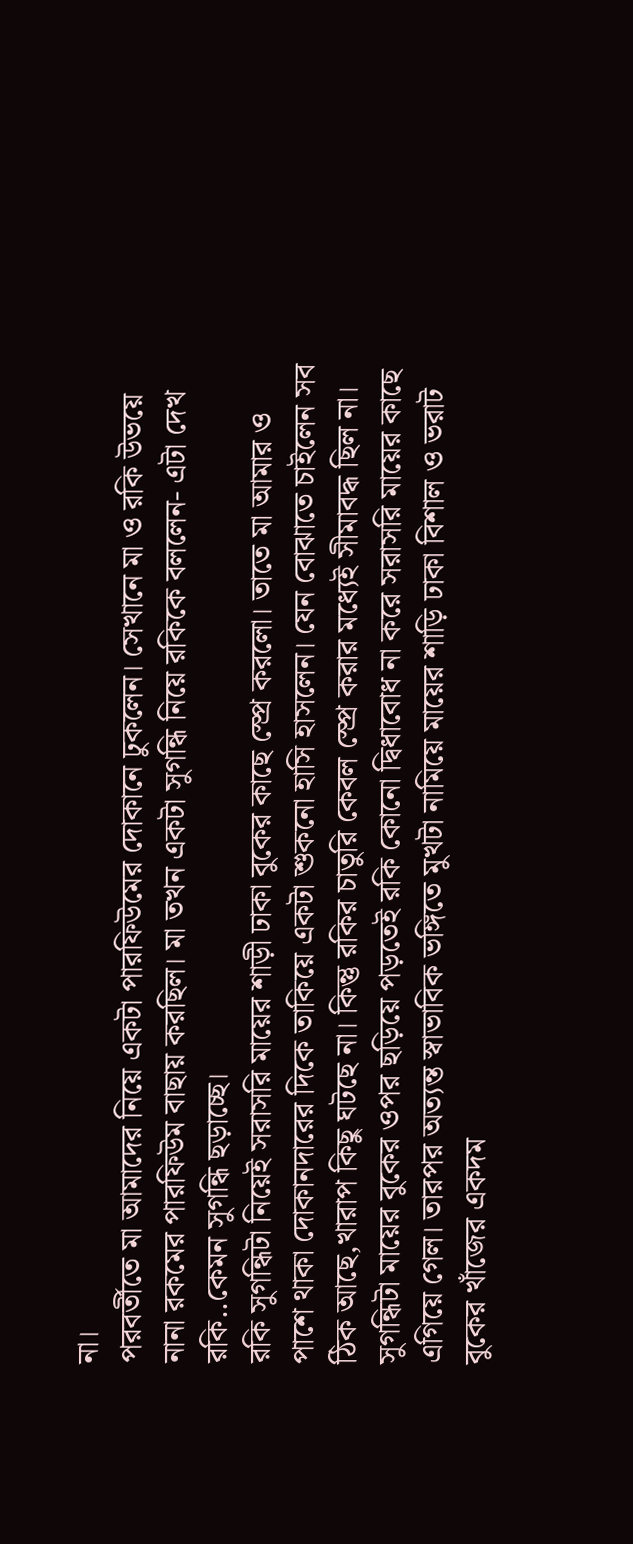না।
পরবর্তীতে মা আমাদের নিয়ে একটা পারফিউমের দোকানে ঢুকলেন। সেখানে মা ও রকি উভয়ে নানা রকমের পারফিউম বাছায় করছিল। মা তখন একটা সুগন্ধি নিয়ে রকিকে বললেন- এটা দেখ রকি..কেমন সুগন্ধি ছড়াচ্ছে।
রকি সুগন্ধিটা নিয়েই সরাসরি মায়ের শাড়ী ঢাকা বুকের কাছে স্প্রে করলো। তাতে মা আমার ও পাশে থাকা দোকানদারের দিকে তাকিয়ে একটা শুকনো হাসি হাসলেন। যেন বোঝাতে চাইলেন সব ঠিক আছে,খারাপ কিছু ঘটছে না। কিন্তু রকির চাতুরি কেবল স্প্রে করার মধ্যেই সীমাবদ্ধ ছিল না। সুগন্ধিটা মায়ের বুকের ওপর ছড়িয়ে পড়তেই রকি কোনো দ্বিধাবোধ না করে সরাসরি মায়ের কাছে এগিয়ে গেল। তারপর অত্যন্ত স্বাভাবিক ভঙ্গিতে মুখটা নামিয়ে মায়ের শাড়ি ঢাকা বিশাল ও ভরাট বুকের খাঁজের একদম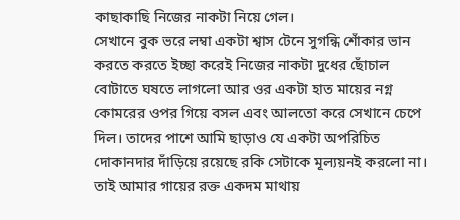কাছাকাছি নিজের নাকটা নিয়ে গেল।
সেখানে বুক ভরে লম্বা একটা শ্বাস টেনে সুগন্ধি শোঁকার ভান করতে করতে ইচ্ছা করেই নিজের নাকটা দুধের ছোঁচাল বোটাতে ঘষতে লাগলো আর ওর একটা হাত মায়ের নগ্ন কোমরের ওপর গিয়ে বসল এবং আলতো করে সেখানে চেপে দিল। তাদের পাশে আমি ছাড়াও যে একটা অপরিচিত দোকানদার দাঁড়িয়ে রয়েছে রকি সেটাকে মূল্যয়নই করলো না। তাই আমার গায়ের রক্ত একদম মাথায়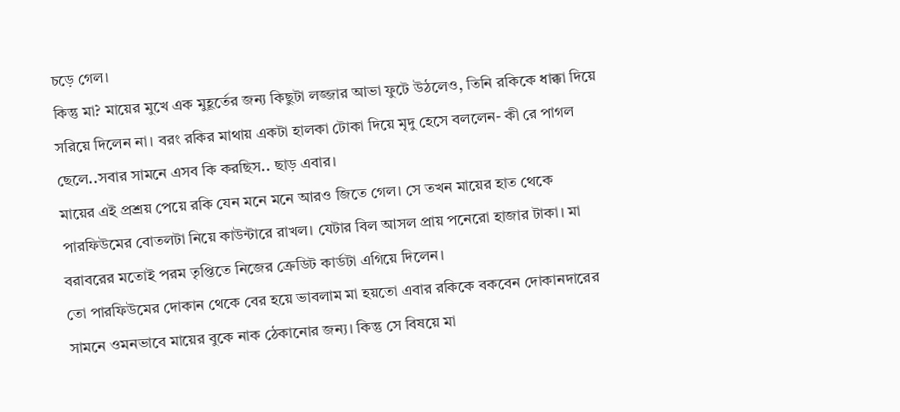চড়ে গেল।
কিন্তু মা? মায়ের মুখে এক মুহূর্তের জন্য কিছুটা লজ্জার আভা ফুটে উঠলেও, তিনি রকিকে ধাক্কা দিয়ে সরিয়ে দিলেন না। বরং রকির মাথায় একটা হালকা টোকা দিয়ে মৃদু হেসে বললেন- কী রে পাগল ছেলে..সবার সামনে এসব কি করছিস.. ছাড় এবার।
মায়ের এই প্রশ্রয় পেয়ে রকি যেন মনে মনে আরও জিতে গেল। সে তখন মায়ের হাত থেকে পারফিউমের বোতলটা নিয়ে কাউন্টারে রাখল। যেটার বিল আসল প্রায় পনেরো হাজার টাকা। মা বরাবরের মতোই পরম তৃপ্তিতে নিজের ক্রেডিট কার্ডটা এগিয়ে দিলেন।
তো পারফিউমের দোকান থেকে বের হয়ে ভাবলাম মা হয়তো এবার রকিকে বকবেন দোকানদারের সামনে ওমনভাবে মায়ের বুকে নাক ঠেকানোর জন্য। কিন্তু সে বিষয়ে মা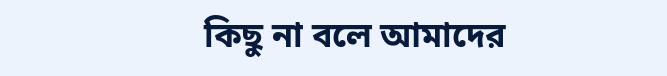কিছু না বলে আমাদের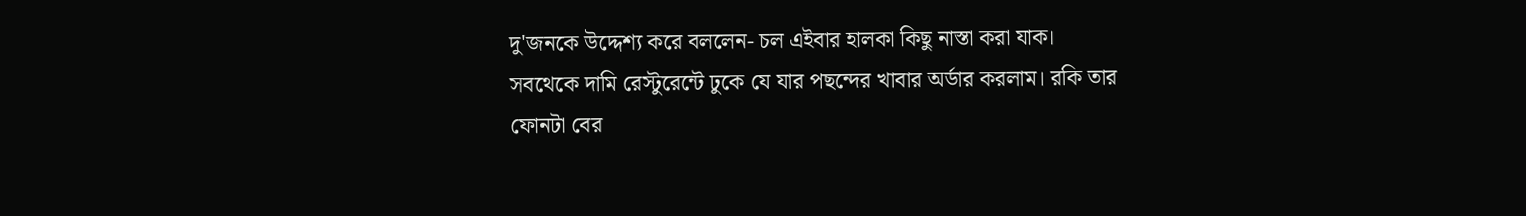দু'জনকে উদ্দেশ্য করে বললেন- চল এইবার হালকা কিছু নাস্তা করা যাক।
সবথেকে দামি রেস্টুরেন্টে ঢুকে যে যার পছন্দের খাবার অর্ডার করলাম। রকি তার ফোনটা বের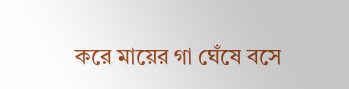করে মায়ের গা ঘেঁষে বসে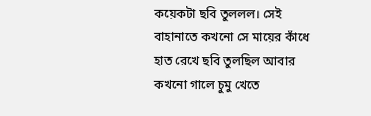কয়েকটা ছবি তুললল। সেই বাহানাতে কখনো সে মায়ের কাঁধে হাত রেখে ছবি তুলছিল আবার কখনো গালে চুমু খেতে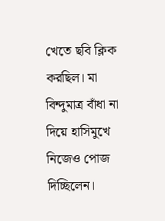খেতে ছবি ক্লিক করছিল। মা বিন্দুমাত্র বাঁধা না দিয়ে হাসিমুখে নিজেও পোজ দিচ্ছিলেন।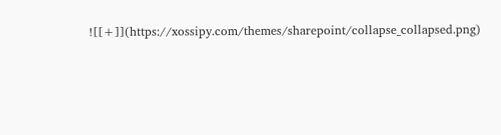![[+]](https://xossipy.com/themes/sharepoint/collapse_collapsed.png)